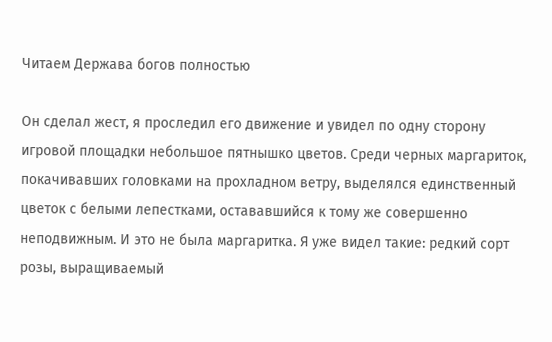Читаем Держава богов полностью

Он сделал жест, я проследил его движение и увидел по одну сторону игровой площадки небольшое пятнышко цветов. Среди черных маргариток, покачивавших головками на прохладном ветру, выделялся единственный цветок с белыми лепестками, остававшийся к тому же совершенно неподвижным. И это не была маргаритка. Я уже видел такие: редкий сорт розы, выращиваемый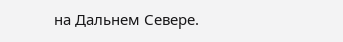на Дальнем Севере.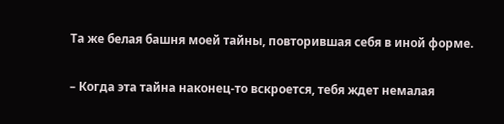Та же белая башня моей тайны, повторившая себя в иной форме.

– Когда эта тайна наконец-то вскроется, тебя ждет немалая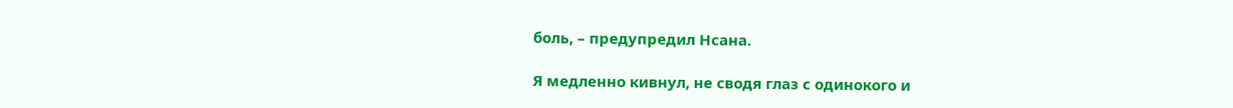боль, – предупредил Нсана.

Я медленно кивнул, не сводя глаз с одинокого и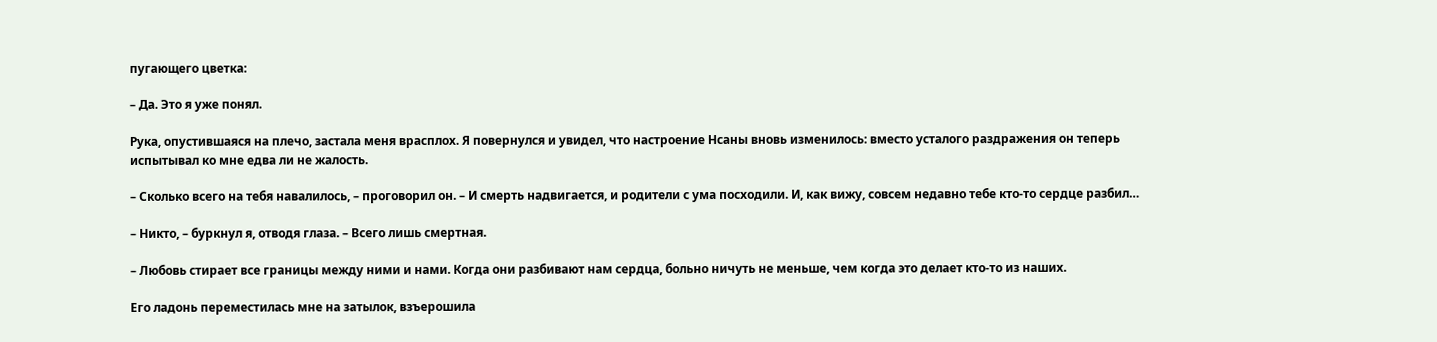пугающего цветка:

– Да. Это я уже понял.

Рука, опустившаяся на плечо, застала меня врасплох. Я повернулся и увидел, что настроение Нсаны вновь изменилось: вместо усталого раздражения он теперь испытывал ко мне едва ли не жалость.

– Сколько всего на тебя навалилось, – проговорил он. – И смерть надвигается, и родители с ума посходили. И, как вижу, совсем недавно тебе кто-то сердце разбил…

– Никто, – буркнул я, отводя глаза. – Всего лишь смертная.

– Любовь стирает все границы между ними и нами. Когда они разбивают нам сердца, больно ничуть не меньше, чем когда это делает кто-то из наших.

Его ладонь переместилась мне на затылок, взъерошила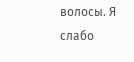волосы. Я слабо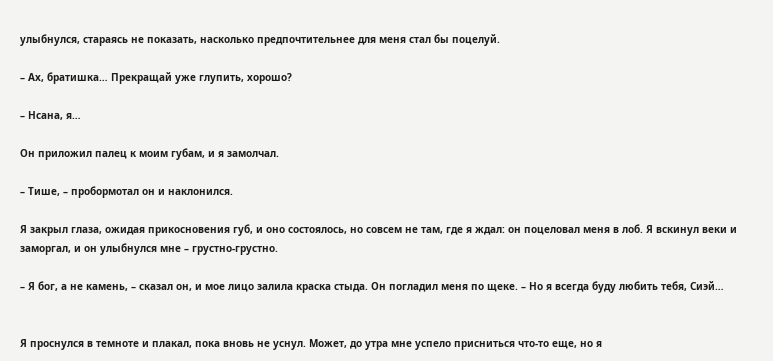улыбнулся, стараясь не показать, насколько предпочтительнее для меня стал бы поцелуй.

– Ах, братишка… Прекращай уже глупить, хорошо?

– Нсана, я…

Он приложил палец к моим губам, и я замолчал.

– Тише, – пробормотал он и наклонился.

Я закрыл глаза, ожидая прикосновения губ, и оно состоялось, но совсем не там, где я ждал: он поцеловал меня в лоб. Я вскинул веки и заморгал, и он улыбнулся мне – грустно-грустно.

– Я бог, а не камень, – сказал он, и мое лицо залила краска стыда. Он погладил меня по щеке. – Но я всегда буду любить тебя, Сиэй…


Я проснулся в темноте и плакал, пока вновь не уснул. Может, до утра мне успело присниться что-то еще, но я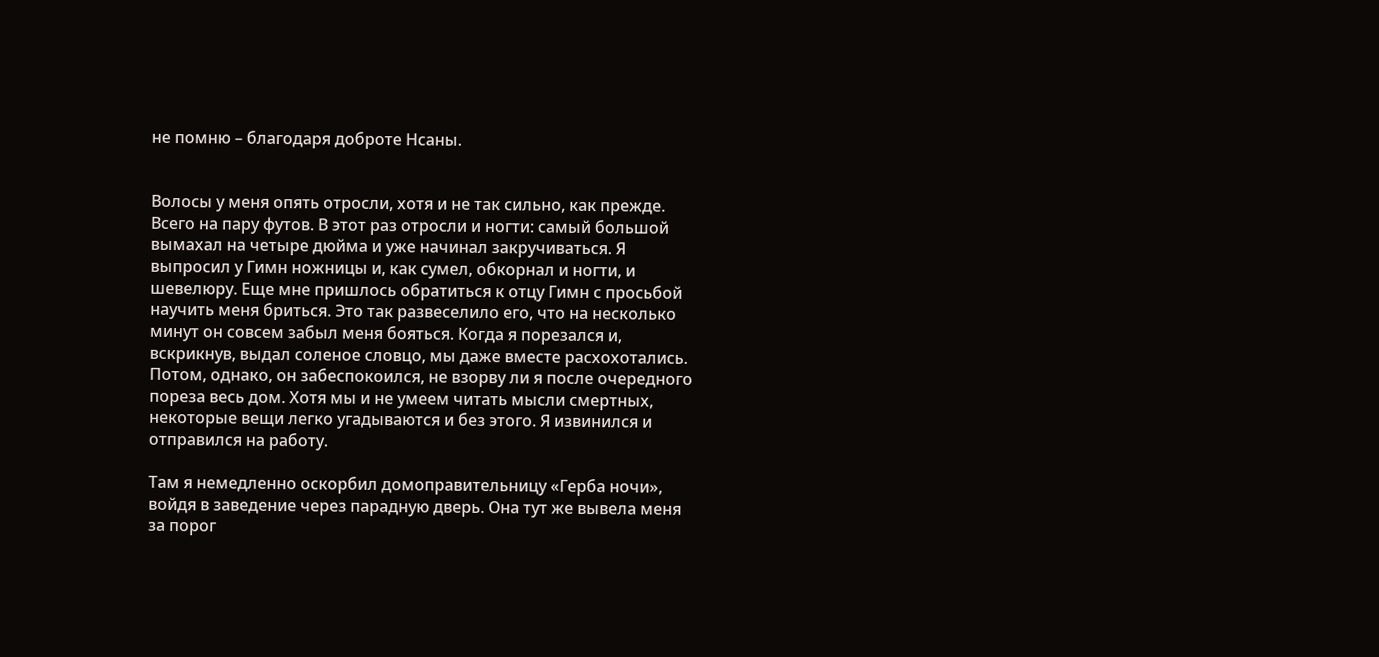не помню – благодаря доброте Нсаны.


Волосы у меня опять отросли, хотя и не так сильно, как прежде. Всего на пару футов. В этот раз отросли и ногти: самый большой вымахал на четыре дюйма и уже начинал закручиваться. Я выпросил у Гимн ножницы и, как сумел, обкорнал и ногти, и шевелюру. Еще мне пришлось обратиться к отцу Гимн с просьбой научить меня бриться. Это так развеселило его, что на несколько минут он совсем забыл меня бояться. Когда я порезался и, вскрикнув, выдал соленое словцо, мы даже вместе расхохотались. Потом, однако, он забеспокоился, не взорву ли я после очередного пореза весь дом. Хотя мы и не умеем читать мысли смертных, некоторые вещи легко угадываются и без этого. Я извинился и отправился на работу.

Там я немедленно оскорбил домоправительницу «Герба ночи», войдя в заведение через парадную дверь. Она тут же вывела меня за порог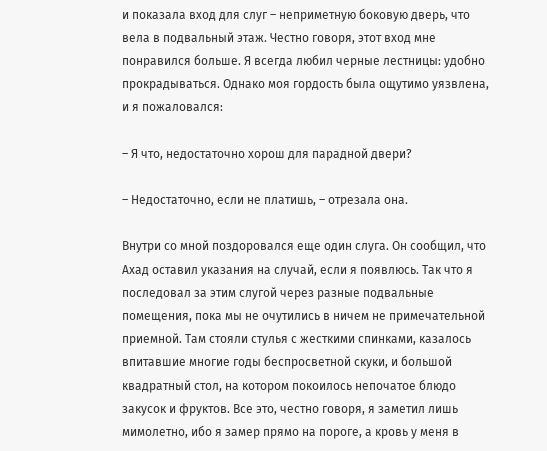и показала вход для слуг – неприметную боковую дверь, что вела в подвальный этаж. Честно говоря, этот вход мне понравился больше. Я всегда любил черные лестницы: удобно прокрадываться. Однако моя гордость была ощутимо уязвлена, и я пожаловался:

– Я что, недостаточно хорош для парадной двери?

– Недостаточно, если не платишь, – отрезала она.

Внутри со мной поздоровался еще один слуга. Он сообщил, что Ахад оставил указания на случай, если я появлюсь. Так что я последовал за этим слугой через разные подвальные помещения, пока мы не очутились в ничем не примечательной приемной. Там стояли стулья с жесткими спинками, казалось впитавшие многие годы беспросветной скуки, и большой квадратный стол, на котором покоилось непочатое блюдо закусок и фруктов. Все это, честно говоря, я заметил лишь мимолетно, ибо я замер прямо на пороге, а кровь у меня в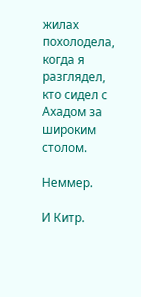жилах похолодела, когда я разглядел, кто сидел с Ахадом за широким столом.

Неммер.

И Китр.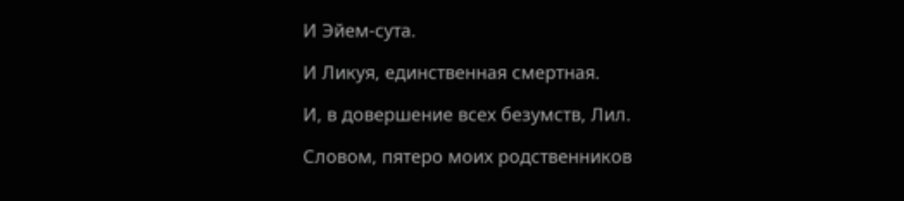И Эйем-сута.

И Ликуя, единственная смертная.

И, в довершение всех безумств, Лил.

Словом, пятеро моих родственников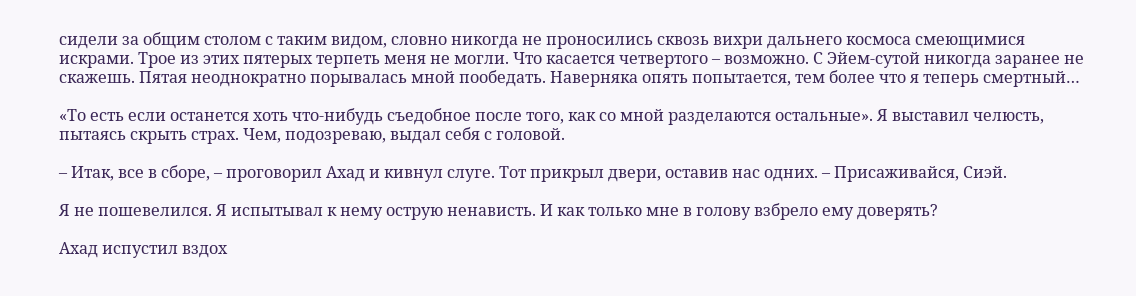сидели за общим столом с таким видом, словно никогда не проносились сквозь вихри дальнего космоса смеющимися искрами. Трое из этих пятерых терпеть меня не могли. Что касается четвертого – возможно. С Эйем-сутой никогда заранее не скажешь. Пятая неоднократно порывалась мной пообедать. Наверняка опять попытается, тем более что я теперь смертный…

«То есть если останется хоть что-нибудь съедобное после того, как со мной разделаются остальные». Я выставил челюсть, пытаясь скрыть страх. Чем, подозреваю, выдал себя с головой.

– Итак, все в сборе, – проговорил Ахад и кивнул слуге. Тот прикрыл двери, оставив нас одних. – Присаживайся, Сиэй.

Я не пошевелился. Я испытывал к нему острую ненависть. И как только мне в голову взбрело ему доверять?

Ахад испустил вздох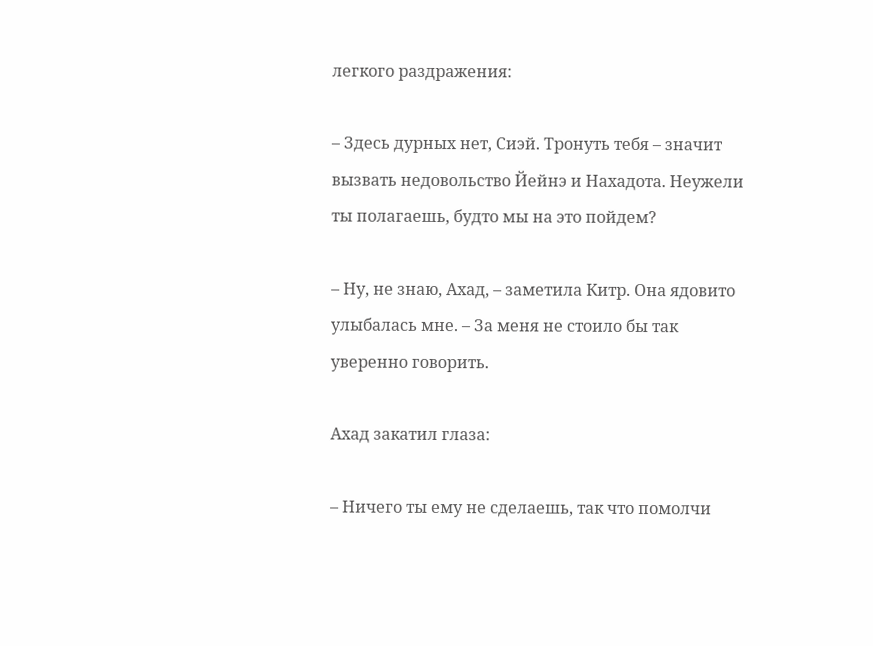легкого раздражения:

– Здесь дурных нет, Сиэй. Тронуть тебя – значит вызвать недовольство Йейнэ и Нахадота. Неужели ты полагаешь, будто мы на это пойдем?

– Ну, не знаю, Ахад, – заметила Китр. Она ядовито улыбалась мне. – За меня не стоило бы так уверенно говорить.

Ахад закатил глаза:

– Ничего ты ему не сделаешь, так что помолчи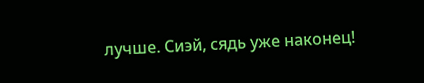лучше. Сиэй, сядь уже наконец!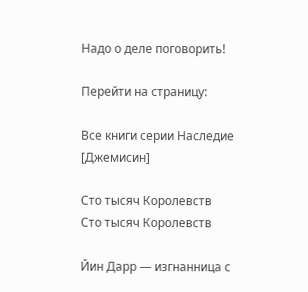Надо о деле поговорить!

Перейти на страницу:

Все книги серии Наследие [Джемисин]

Сто тысяч Королевств
Сто тысяч Королевств

Йин Дарр — изгнанница с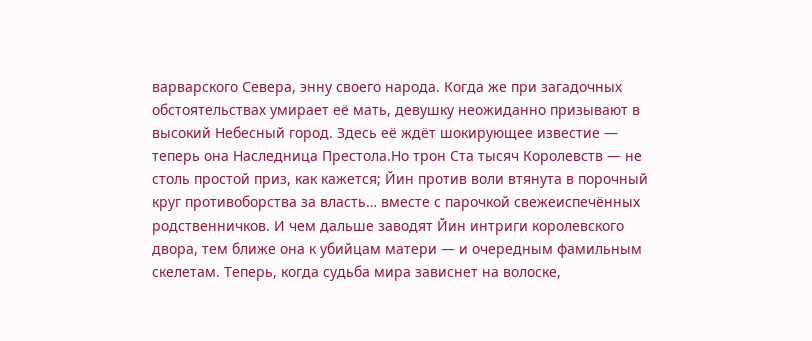варварского Севера, энну своего народа. Когда же при загадочных обстоятельствах умирает её мать, девушку неожиданно призывают в высокий Небесный город. Здесь её ждёт шокирующее известие — теперь она Наследница Престола.Но трон Ста тысяч Королевств — не столь простой приз, как кажется; Йин против воли втянута в порочный круг противоборства за власть… вместе с парочкой свежеиспечённых родственничков. И чем дальше заводят Йин интриги королевского двора, тем ближе она к убийцам матери — и очередным фамильным скелетам. Теперь, когда судьба мира зависнет на волоске,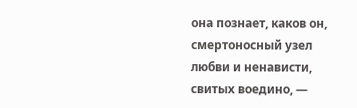она познает, каков он, смертоносный узел любви и ненависти, свитых воедино, —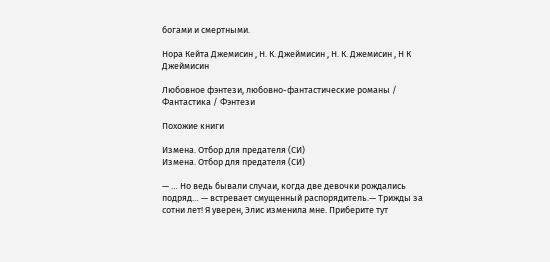богами и смертными.

Нора Кейта Джемисин , Н. К. Джеймисин , Н. К. Джемисин , Н К Джеймисин

Любовное фэнтези, любовно-фантастические романы / Фантастика / Фэнтези

Похожие книги

Измена. Отбор для предателя (СИ)
Измена. Отбор для предателя (СИ)

— … Но ведь бывали случаи, когда две девочки рождались подряд… — встревает смущенный распорядитель.— Трижды за сотни лет! Я уверен, Элис изменила мне. Приберите тут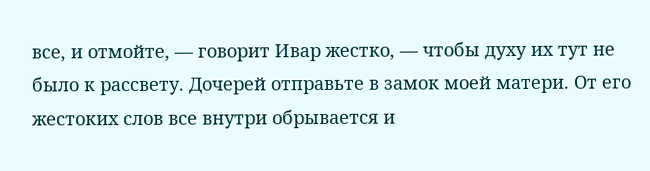все, и отмойте, — говорит Ивар жестко, — чтобы духу их тут не было к рассвету. Дочерей отправьте в замок моей матери. От его жестоких слов все внутри обрывается и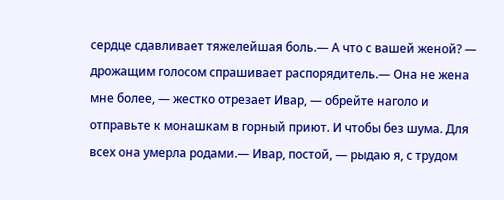сердце сдавливает тяжелейшая боль.— А что с вашей женой? — дрожащим голосом спрашивает распорядитель.— Она не жена мне более, — жестко отрезает Ивар, — обрейте наголо и отправьте к монашкам в горный приют. И чтобы без шума. Для всех она умерла родами.— Ивар, постой, — рыдаю я, с трудом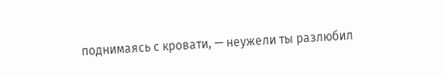поднимаясь с кровати, — неужели ты разлюбил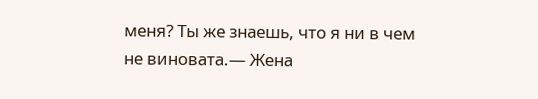меня? Ты же знаешь, что я ни в чем не виновата.— Жена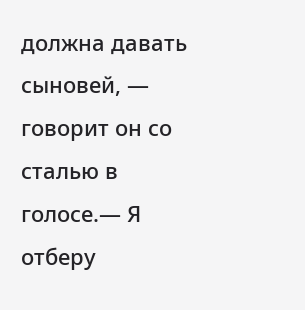должна давать сыновей, — говорит он со сталью в голосе.— Я отберу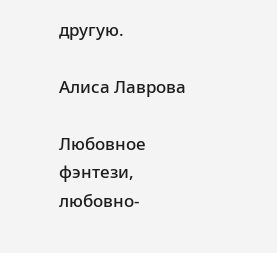другую.

Алиса Лаврова

Любовное фэнтези, любовно-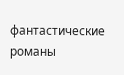фантастические романы